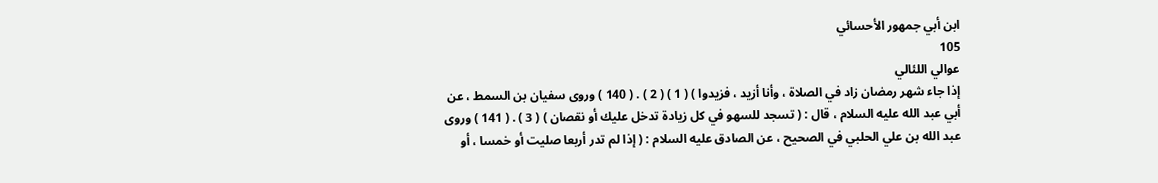ابن أبي جمهور الأحسائي
105
عوالي اللئالي
إذا جاء شهر رمضان زاد في الصلاة ، وأنا أزيد ، فزيدوا ) ( 1 ) ( 2 ) . ( 140 ) وروى سفيان بن السمط ، عن أبي عبد الله عليه السلام ، قال : ( تسجد للسهو في كل زيادة تدخل عليك أو نقصان ) ( 3 ) . ( 141 ) وروى عبد الله بن علي الحلبي في الصحيح ، عن الصادق عليه السلام : ( إذا لم تدر أربعا صليت أو خمسا ، أو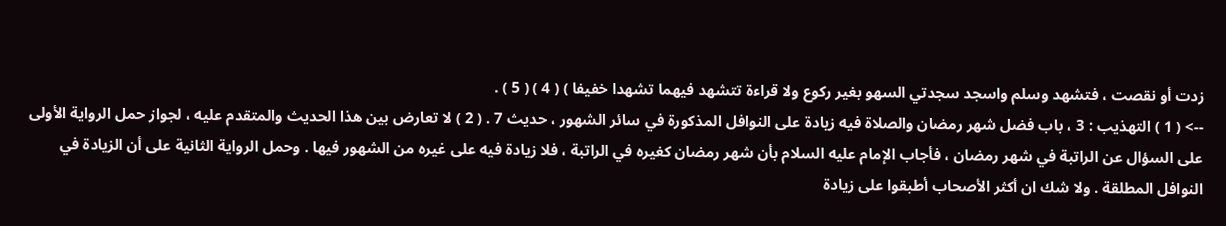زدت أو نقصت ، فتشهد وسلم واسجد سجدتي السهو بغير ركوع ولا قراءة تتشهد فيهما تشهدا خفيفا ) ( 4 ) ( 5 ) .
--> ( 1 ) التهذيب : 3 ، باب فضل شهر رمضان والصلاة فيه زيادة على النوافل المذكورة في سائر الشهور ، حديث 7 . ( 2 ) لا تعارض بين هذا الحديث والمتقدم عليه ، لجواز حمل الرواية الأولى على السؤال عن الراتبة في شهر رمضان ، فأجاب الإمام عليه السلام بأن شهر رمضان كغيره في الراتبة ، فلا زيادة فيه على غيره من الشهور فيها . وحمل الرواية الثانية على أن الزيادة في النوافل المطلقة . ولا شك ان أكثر الأصحاب أطبقوا على زيادة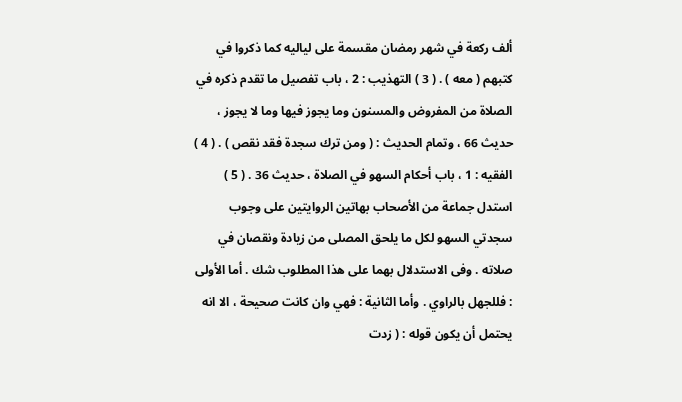ألف ركعة في شهر رمضان مقسمة على لياليه كما ذكروا في كتبهم ( معه ) . ( 3 ) التهذيب : 2 ، باب تفصيل ما تقدم ذكره في الصلاة من المفروض والمسنون وما يجوز فيها وما لا يجوز ، حديث 66 ، وتمام الحديث : ( ومن ترك سجدة فقد نقص ) . ( 4 ) الفقيه : 1 ، باب أحكام السهو في الصلاة ، حديث 36 . ( 5 ) استدل جماعة من الأصحاب بهاتين الروايتين على وجوب سجدتي السهو لكل ما يلحق المصلى من زيادة ونقصان في صلاته . وفى الاستدلال بهما على هذا المطلوب شك . أما الأولى : فللجهل بالراوي . وأما الثانية : فهي وان كانت صحيحة ، الا انه يحتمل أن يكون قوله : ( زدت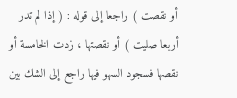أو نقصت ) راجعا إلى قوله : ( إذا لم تدر أربعا صليت ) أو نقصتها ، زدت الخامسة أو نقصها فسجود السهو فيها راجع إلى الشك بين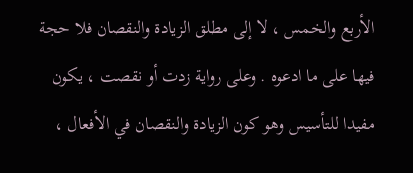الأربع والخمس ، لا إلى مطلق الزيادة والنقصان فلا حجة فيها على ما ادعوه . وعلى رواية زدت أو نقصت ، يكون مفيدا للتأسيس وهو كون الزيادة والنقصان في الأفعال ،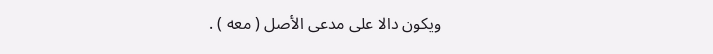ويكون دالا على مدعى الأصل ( معه ) .